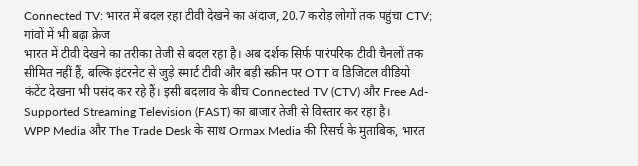Connected TV: भारत में बदल रहा टीवी देखने का अंदाज, 20.7 करोड़ लोगों तक पहुंचा CTV; गांवों में भी बढ़ा क्रेज
भारत में टीवी देखने का तरीका तेजी से बदल रहा है। अब दर्शक सिर्फ पारंपरिक टीवी चैनलों तक सीमित नहीं हैं, बल्कि इंटरनेट से जुड़े स्मार्ट टीवी और बड़ी स्क्रीन पर OTT व डिजिटल वीडियो कंटेंट देखना भी पसंद कर रहे हैं। इसी बदलाव के बीच Connected TV (CTV) और Free Ad-Supported Streaming Television (FAST) का बाजार तेजी से विस्तार कर रहा है।
WPP Media और The Trade Desk के साथ Ormax Media की रिसर्च के मुताबिक, भारत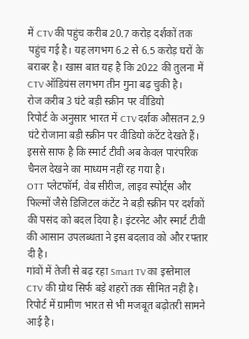में CTV की पहुंच करीब 20.7 करोड़ दर्शकों तक पहुंच गई है। यह लगभग 6.2 से 6.5 करोड़ घरों के बराबर है। खास बात यह है कि 2022 की तुलना में CTV ऑडियंस लगभग तीन गुना बढ़ चुकी है।
रोज करीब 3 घंटे बड़ी स्क्रीन पर वीडियो
रिपोर्ट के अनुसार भारत में CTV दर्शक औसतन 2.9 घंटे रोजाना बड़ी स्क्रीन पर वीडियो कंटेंट देखते हैं। इससे साफ है कि स्मार्ट टीवी अब केवल पारंपरिक चैनल देखने का माध्यम नहीं रह गया है।
OTT प्लेटफॉर्म, वेब सीरीज, लाइव स्पोर्ट्स और फिल्मों जैसे डिजिटल कंटेंट ने बड़ी स्क्रीन पर दर्शकों की पसंद को बदल दिया है। इंटरनेट और स्मार्ट टीवी की आसान उपलब्धता ने इस बदलाव को और रफ्तार दी है।
गांवों में तेजी से बढ़ रहा Smart TV का इस्तेमाल
CTV की ग्रोथ सिर्फ बड़े शहरों तक सीमित नहीं है। रिपोर्ट में ग्रामीण भारत से भी मजबूत बढ़ोतरी सामने आई है।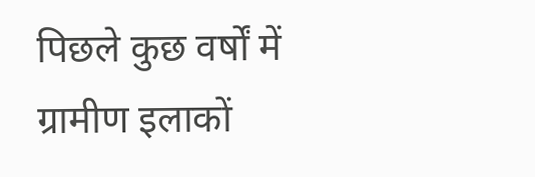पिछले कुछ वर्षों में ग्रामीण इलाकों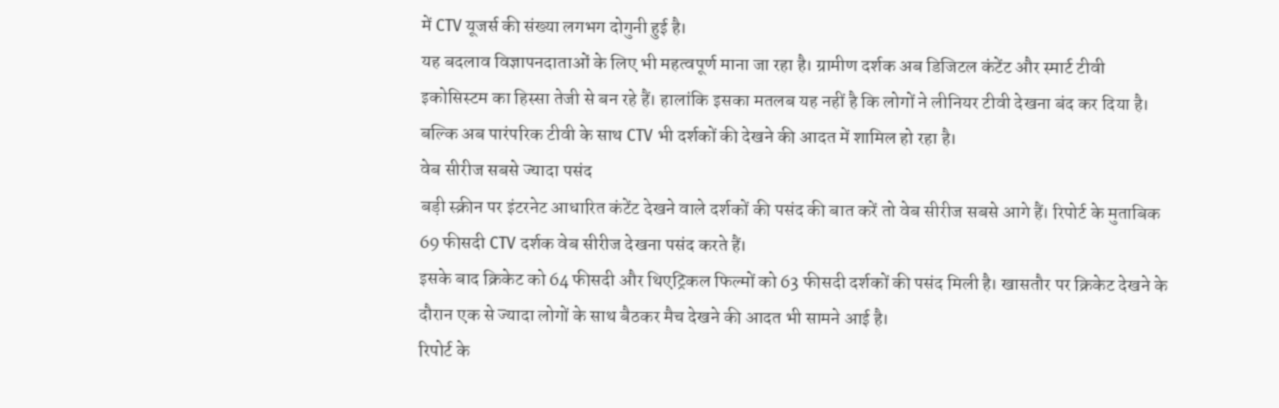में CTV यूजर्स की संख्या लगभग दोगुनी हुई है।
यह बदलाव विज्ञापनदाताओं के लिए भी महत्वपूर्ण माना जा रहा है। ग्रामीण दर्शक अब डिजिटल कंटेंट और स्मार्ट टीवी इकोसिस्टम का हिस्सा तेजी से बन रहे हैं। हालांकि इसका मतलब यह नहीं है कि लोगों ने लीनियर टीवी देखना बंद कर दिया है। बल्कि अब पारंपरिक टीवी के साथ CTV भी दर्शकों की देखने की आदत में शामिल हो रहा है।
वेब सीरीज सबसे ज्यादा पसंद
बड़ी स्क्रीन पर इंटरनेट आधारित कंटेंट देखने वाले दर्शकों की पसंद की बात करें तो वेब सीरीज सबसे आगे हैं। रिपोर्ट के मुताबिक 69 फीसदी CTV दर्शक वेब सीरीज देखना पसंद करते हैं।
इसके बाद क्रिकेट को 64 फीसदी और थिएट्रिकल फिल्मों को 63 फीसदी दर्शकों की पसंद मिली है। खासतौर पर क्रिकेट देखने के दौरान एक से ज्यादा लोगों के साथ बैठकर मैच देखने की आदत भी सामने आई है।
रिपोर्ट के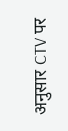अनुसार CTV पर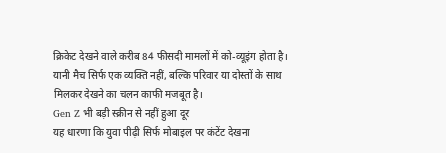क्रिकेट देखने वाले करीब 84 फीसदी मामलों में को-व्यूइंग होता है। यानी मैच सिर्फ एक व्यक्ति नहीं, बल्कि परिवार या दोस्तों के साथ मिलकर देखने का चलन काफी मजबूत है।
Gen Z भी बड़ी स्क्रीन से नहीं हुआ दूर
यह धारणा कि युवा पीढ़ी सिर्फ मोबाइल पर कंटेंट देखना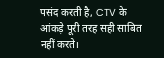पसंद करती है, CTV के आंकड़े पूरी तरह सही साबित नहीं करते।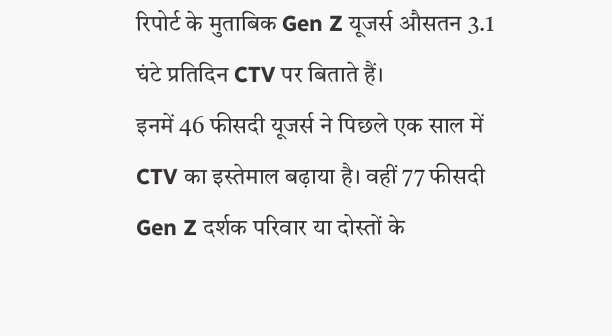रिपोर्ट के मुताबिक Gen Z यूजर्स औसतन 3.1 घंटे प्रतिदिन CTV पर बिताते हैं।
इनमें 46 फीसदी यूजर्स ने पिछले एक साल में CTV का इस्तेमाल बढ़ाया है। वहीं 77 फीसदी Gen Z दर्शक परिवार या दोस्तों के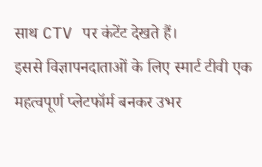साथ CTV पर कंटेंट देखते हैं।
इससे विज्ञापनदाताओं के लिए स्मार्ट टीवी एक महत्वपूर्ण प्लेटफॉर्म बनकर उभर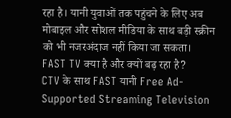रहा है। यानी युवाओं तक पहुंचने के लिए अब मोबाइल और सोशल मीडिया के साथ बड़ी स्क्रीन को भी नजरअंदाज नहीं किया जा सकता।
FAST TV क्या है और क्यों बढ़ रहा है?
CTV के साथ FAST यानी Free Ad-Supported Streaming Television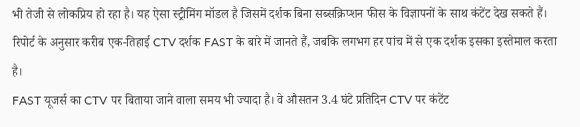भी तेजी से लोकप्रिय हो रहा है। यह ऐसा स्ट्रीमिंग मॉडल है जिसमें दर्शक बिना सब्सक्रिप्शन फीस के विज्ञापनों के साथ कंटेंट देख सकते हैं।
रिपोर्ट के अनुसार करीब एक-तिहाई CTV दर्शक FAST के बारे में जानते हैं, जबकि लगभग हर पांच में से एक दर्शक इसका इस्तेमाल करता है।
FAST यूजर्स का CTV पर बिताया जाने वाला समय भी ज्यादा है। वे औसतन 3.4 घंटे प्रतिदिन CTV पर कंटेंट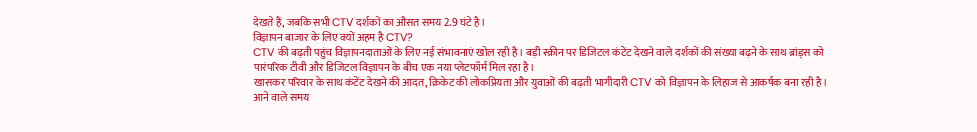देखते हैं, जबकि सभी CTV दर्शकों का औसत समय 2.9 घंटे है।
विज्ञापन बाजार के लिए क्यों अहम है CTV?
CTV की बढ़ती पहुंच विज्ञापनदाताओं के लिए नई संभावनाएं खोल रही है। बड़ी स्क्रीन पर डिजिटल कंटेंट देखने वाले दर्शकों की संख्या बढ़ने के साथ ब्रांड्स को पारंपरिक टीवी और डिजिटल विज्ञापन के बीच एक नया प्लेटफॉर्म मिल रहा है।
खासकर परिवार के साथ कंटेंट देखने की आदत, क्रिकेट की लोकप्रियता और युवाओं की बढ़ती भागीदारी CTV को विज्ञापन के लिहाज से आकर्षक बना रही है।
आने वाले समय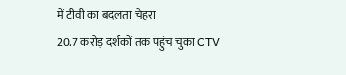में टीवी का बदलता चेहरा
20.7 करोड़ दर्शकों तक पहुंच चुका CTV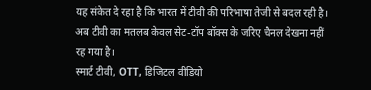यह संकेत दे रहा है कि भारत में टीवी की परिभाषा तेजी से बदल रही है। अब टीवी का मतलब केवल सेट-टॉप बॉक्स के जरिए चैनल देखना नहीं रह गया है।
स्मार्ट टीवी, OTT, डिजिटल वीडियो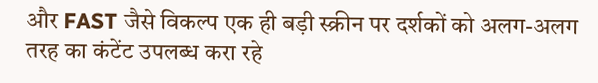और FAST जैसे विकल्प एक ही बड़ी स्क्रीन पर दर्शकों को अलग-अलग तरह का कंटेंट उपलब्ध करा रहे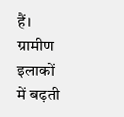हैं। ग्रामीण इलाकों में बढ़ती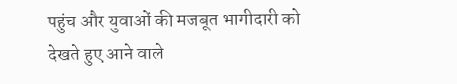पहुंच और युवाओं की मजबूत भागीदारी को देखते हुए आने वाले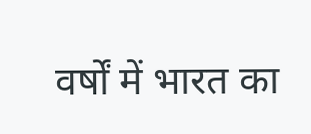वर्षों में भारत का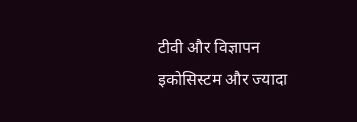टीवी और विज्ञापन इकोसिस्टम और ज्यादा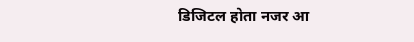डिजिटल होता नजर आ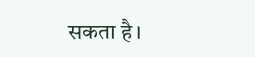सकता है।